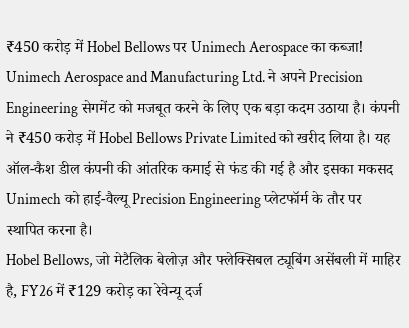₹450 करोड़ में Hobel Bellows पर Unimech Aerospace का कब्जा!
Unimech Aerospace and Manufacturing Ltd. ने अपने Precision Engineering सेगमेंट को मजबूत करने के लिए एक बड़ा कदम उठाया है। कंपनी ने ₹450 करोड़ में Hobel Bellows Private Limited को खरीद लिया है। यह ऑल-कैश डील कंपनी की आंतरिक कमाई से फंड की गई है और इसका मकसद Unimech को हाई-वैल्यू Precision Engineering प्लेटफॉर्म के तौर पर स्थापित करना है।
Hobel Bellows, जो मेटैलिक बेलोज़ और फ्लेक्सिबल ट्यूबिंग असेंबली में माहिर है, FY26 में ₹129 करोड़ का रेवेन्यू दर्ज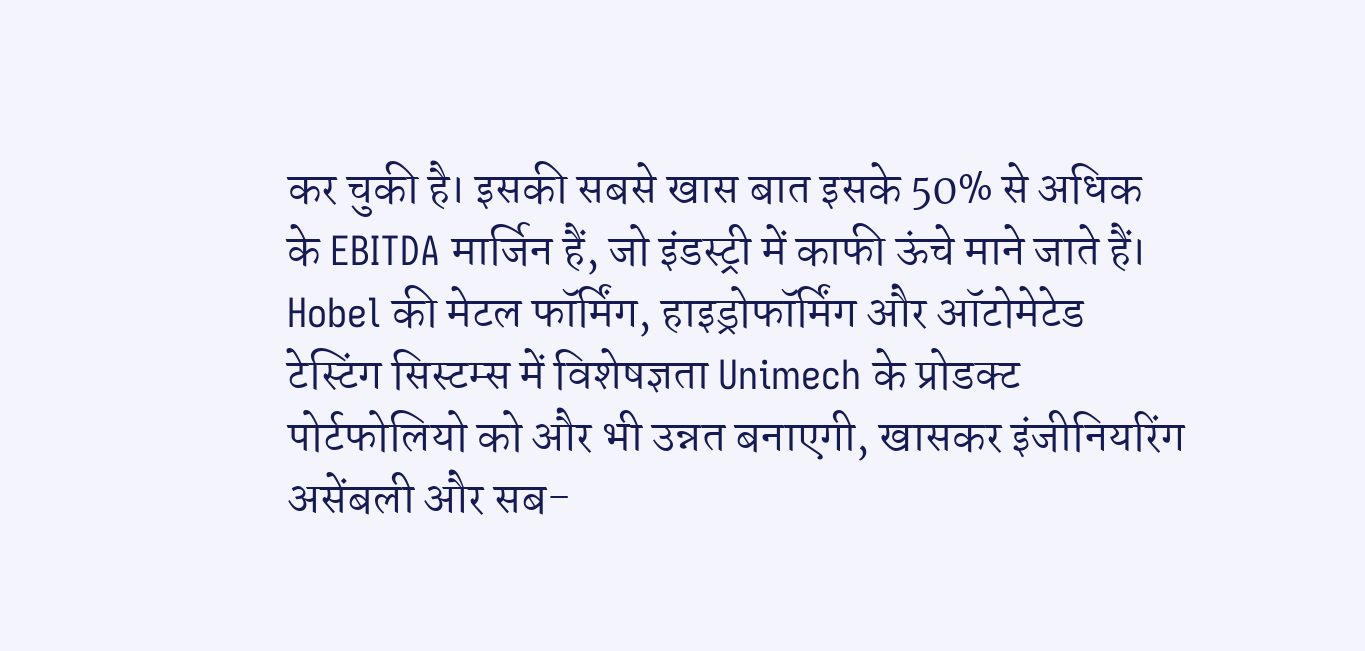कर चुकी है। इसकी सबसे खास बात इसके 50% से अधिक के EBITDA मार्जिन हैं, जो इंडस्ट्री में काफी ऊंचे माने जाते हैं। Hobel की मेटल फॉर्मिंग, हाइड्रोफॉर्मिंग और ऑटोमेटेड टेस्टिंग सिस्टम्स में विशेषज्ञता Unimech के प्रोडक्ट पोर्टफोलियो को और भी उन्नत बनाएगी, खासकर इंजीनियरिंग असेंबली और सब-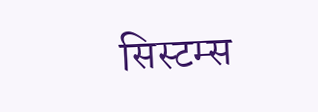सिस्टम्स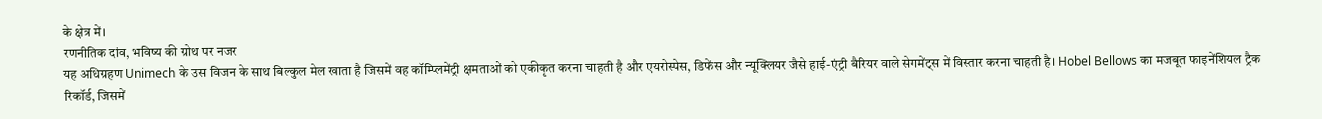के क्षेत्र में।
रणनीतिक दांव, भविष्य की ग्रोथ पर नजर
यह अधिग्रहण Unimech के उस विजन के साथ बिल्कुल मेल खाता है जिसमें वह कॉम्प्लिमेंट्री क्षमताओं को एकीकृत करना चाहती है और एयरोस्पेस, डिफेंस और न्यूक्लियर जैसे हाई-एंट्री बैरियर वाले सेगमेंट्स में विस्तार करना चाहती है। Hobel Bellows का मजबूत फाइनेंशियल ट्रैक रिकॉर्ड, जिसमें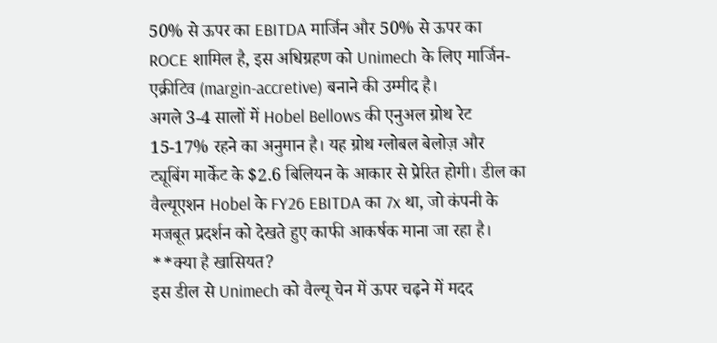50% से ऊपर का EBITDA मार्जिन और 50% से ऊपर का ROCE शामिल है, इस अधिग्रहण को Unimech के लिए मार्जिन-एक्रीटिव (margin-accretive) बनाने की उम्मीद है।
अगले 3-4 सालों में Hobel Bellows की एनुअल ग्रोथ रेट 15-17% रहने का अनुमान है। यह ग्रोथ ग्लोबल बेलोज़ और ट्यूबिंग मार्केट के $2.6 बिलियन के आकार से प्रेरित होगी। डील का वैल्यूएशन Hobel के FY26 EBITDA का 7x था, जो कंपनी के मजबूत प्रदर्शन को देखते हुए काफी आकर्षक माना जा रहा है।
**क्या है खासियत?
इस डील से Unimech को वैल्यू चेन में ऊपर चढ़ने में मदद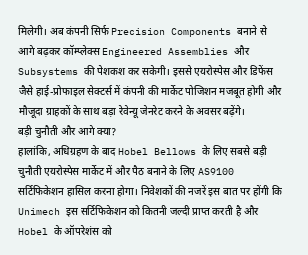मिलेगी। अब कंपनी सिर्फ Precision Components बनाने से आगे बढ़कर कॉम्प्लेक्स Engineered Assemblies और Subsystems की पेशकश कर सकेगी। इससे एयरोस्पेस और डिफेंस जैसे हाई-प्रोफाइल सेक्टर्स में कंपनी की मार्केट पोजिशन मजबूत होगी और मौजूदा ग्राहकों के साथ बड़ा रेवेन्यू जेनरेट करने के अवसर बढ़ेंगे।
बड़ी चुनौती और आगे क्या?
हालांकि, अधिग्रहण के बाद Hobel Bellows के लिए सबसे बड़ी चुनौती एयरोस्पेस मार्केट में और पैठ बनाने के लिए AS9100 सर्टिफिकेशन हासिल करना होगा। निवेशकों की नजरें इस बात पर होंगी कि Unimech इस सर्टिफिकेशन को कितनी जल्दी प्राप्त करती है और Hobel के ऑपरेशंस को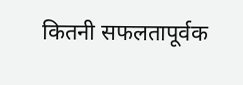कितनी सफलतापूर्वक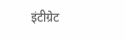इंटीग्रेट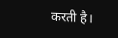करती है।